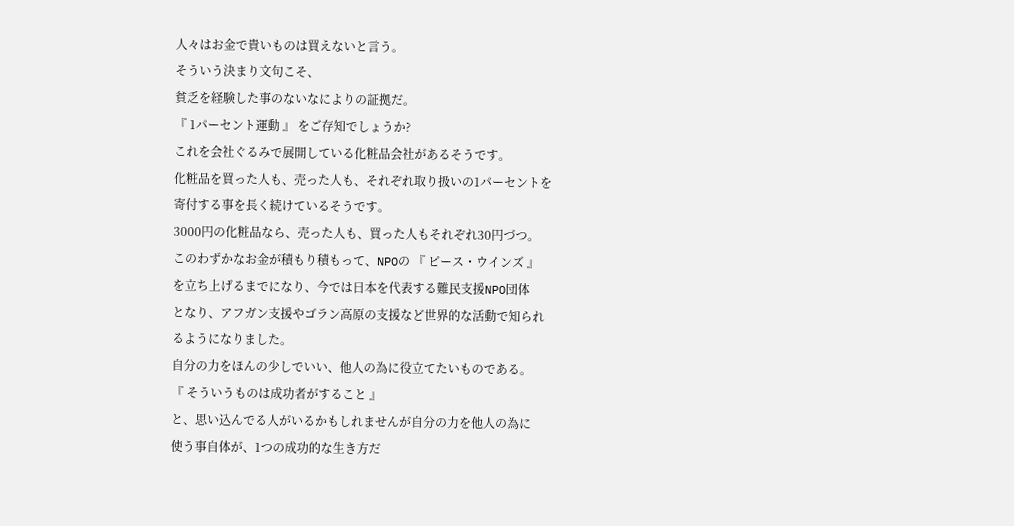人々はお金で貴いものは買えないと言う。
そういう決まり文句こそ、
貧乏を経験した事のないなによりの証拠だ。
『 1パーセント運動 』 をご存知でしょうか?
これを会社ぐるみで展開している化粧品会社があるそうです。
化粧品を買った人も、売った人も、それぞれ取り扱いの1パーセントを
寄付する事を長く続けているそうです。
3000円の化粧品なら、売った人も、買った人もそれぞれ30円づつ。
このわずかなお金が積もり積もって、NPOの 『 ピース・ウインズ 』
を立ち上げるまでになり、今では日本を代表する難民支援NPO団体
となり、アフガン支援やゴラン高原の支援など世界的な活動で知られ
るようになりました。
自分の力をほんの少しでいい、他人の為に役立てたいものである。
『 そういうものは成功者がすること 』
と、思い込んでる人がいるかもしれませんが自分の力を他人の為に
使う事自体が、1つの成功的な生き方だ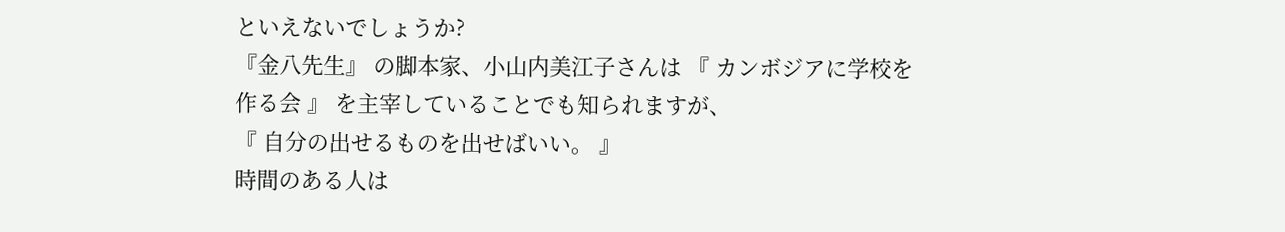といえないでしょうか?
『金八先生』 の脚本家、小山内美江子さんは 『 カンボジアに学校を
作る会 』 を主宰していることでも知られますが、
『 自分の出せるものを出せばいい。 』
時間のある人は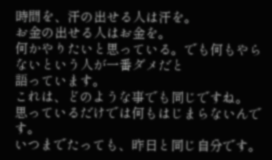時間を、汗の出せる人は汗を。
お金の出せる人はお金を。
何かやりたいと思っている。でも何もやらないという人が一番ダメだと
語っています。
これは、どのような事でも同じですね。
思っているだけでは何もはじまらないんです。
いつまでたっても、昨日と同じ自分です。